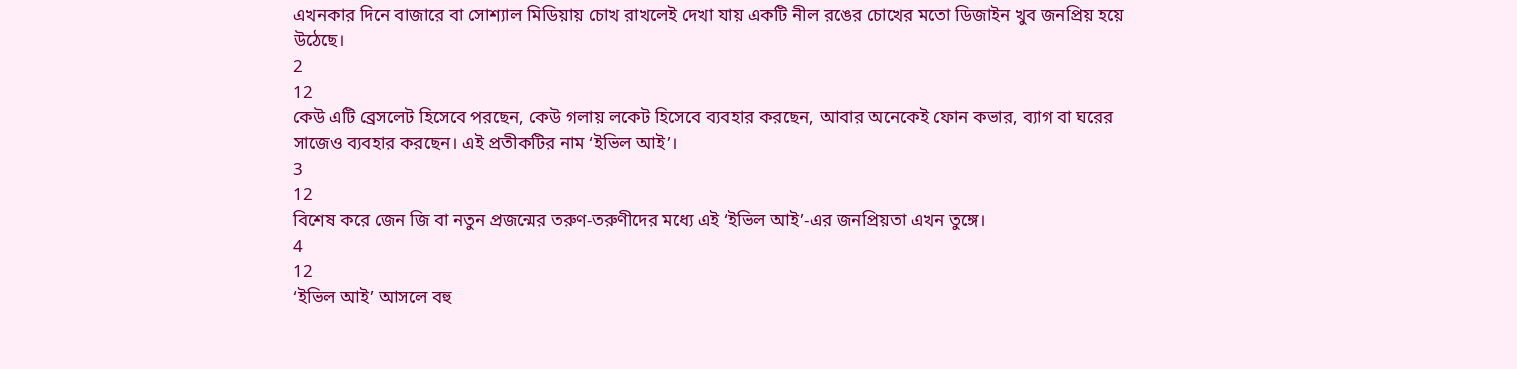এখনকার দিনে বাজারে বা সোশ্যাল মিডিয়ায় চোখ রাখলেই দেখা যায় একটি নীল রঙের চোখের মতো ডিজাইন খুব জনপ্রিয় হয়ে উঠেছে।
2
12
কেউ এটি ব্রেসলেট হিসেবে পরছেন, কেউ গলায় লকেট হিসেবে ব্যবহার করছেন, আবার অনেকেই ফোন কভার, ব্যাগ বা ঘরের সাজেও ব্যবহার করছেন। এই প্রতীকটির নাম ‘ইভিল আই’।
3
12
বিশেষ করে জেন জি বা নতুন প্রজন্মের তরুণ-তরুণীদের মধ্যে এই ‘ইভিল আই’-এর জনপ্রিয়তা এখন তুঙ্গে।
4
12
‘ইভিল আই’ আসলে বহু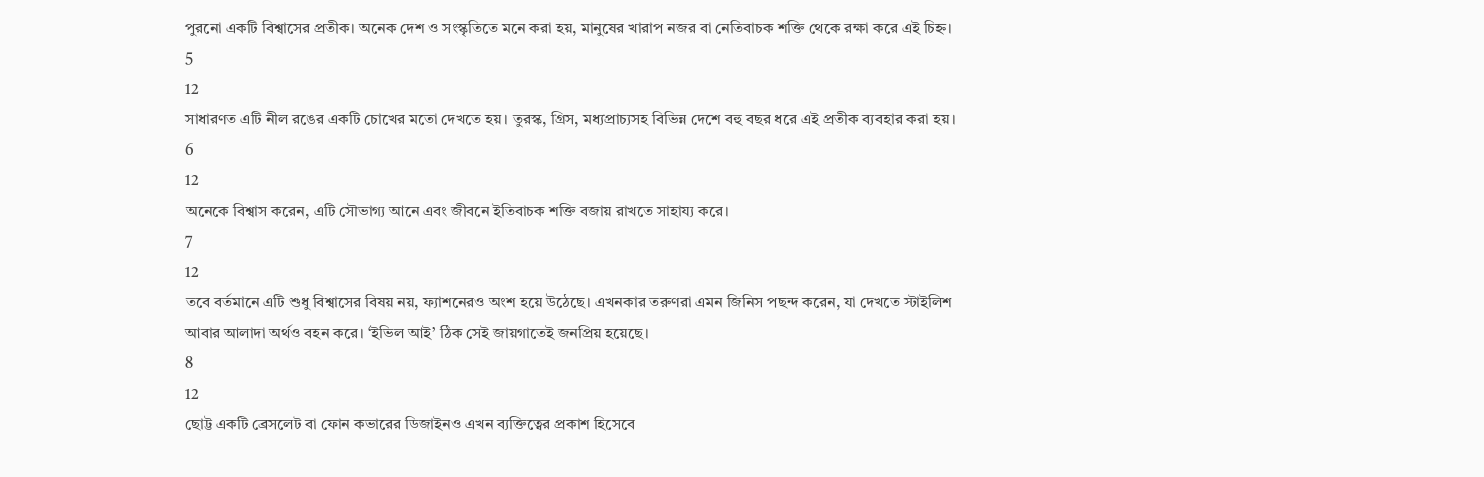পুরনো একটি বিশ্বাসের প্রতীক। অনেক দেশ ও সংস্কৃতিতে মনে করা হয়, মানুষের খারাপ নজর বা নেতিবাচক শক্তি থেকে রক্ষা করে এই চিহ্ন।
5
12
সাধারণত এটি নীল রঙের একটি চোখের মতো দেখতে হয়। তুরস্ক, গ্রিস, মধ্যপ্রাচ্যসহ বিভিন্ন দেশে বহু বছর ধরে এই প্রতীক ব্যবহার করা হয়।
6
12
অনেকে বিশ্বাস করেন, এটি সৌভাগ্য আনে এবং জীবনে ইতিবাচক শক্তি বজায় রাখতে সাহায্য করে।
7
12
তবে বর্তমানে এটি শুধু বিশ্বাসের বিষয় নয়, ফ্যাশনেরও অংশ হয়ে উঠেছে। এখনকার তরুণরা এমন জিনিস পছন্দ করেন, যা দেখতে স্টাইলিশ আবার আলাদা অর্থও বহন করে। ‘ইভিল আই’ ঠিক সেই জায়গাতেই জনপ্রিয় হয়েছে।
8
12
ছোট্ট একটি ব্রেসলেট বা ফোন কভারের ডিজাইনও এখন ব্যক্তিত্বের প্রকাশ হিসেবে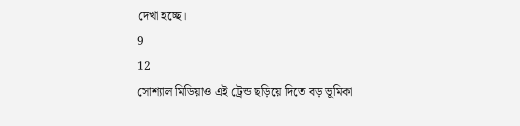দেখা হচ্ছে।
9
12
সোশ্যাল মিডিয়াও এই ট্রেন্ড ছড়িয়ে দিতে বড় ভূমিকা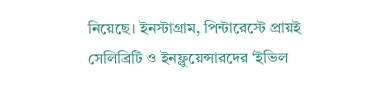নিয়েছে। ইনস্টাগ্রাম, পিন্টারেস্টে প্রায়ই সেলিব্রিটি ও ইনফ্লুয়েন্সারদের ‘ইভিল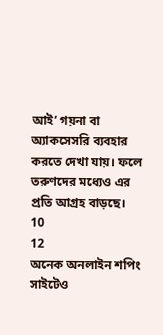আই’ গয়না বা অ্যাকসেসরি ব্যবহার করতে দেখা যায়। ফলে তরুণদের মধ্যেও এর প্রতি আগ্রহ বাড়ছে।
10
12
অনেক অনলাইন শপিং সাইটেও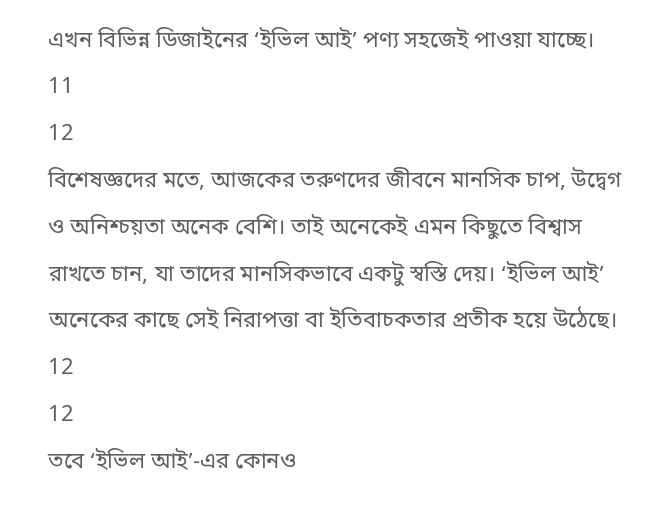এখন বিভিন্ন ডিজাইনের ‘ইভিল আই’ পণ্য সহজেই পাওয়া যাচ্ছে।
11
12
বিশেষজ্ঞদের মতে, আজকের তরুণদের জীবনে মানসিক চাপ, উদ্বেগ ও অনিশ্চয়তা অনেক বেশি। তাই অনেকেই এমন কিছুতে বিশ্বাস রাখতে চান, যা তাদের মানসিকভাবে একটু স্বস্তি দেয়। ‘ইভিল আই’ অনেকের কাছে সেই নিরাপত্তা বা ইতিবাচকতার প্রতীক হয়ে উঠেছে।
12
12
তবে ‘ইভিল আই’-এর কোনও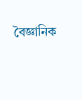বৈজ্ঞানিক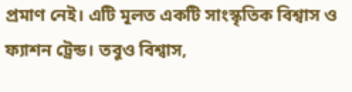প্রমাণ নেই। এটি মূলত একটি সাংস্কৃতিক বিশ্বাস ও ফ্যাশন ট্রেন্ড। তবুও বিশ্বাস,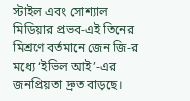স্টাইল এবং সোশ্যাল মিডিয়ার প্রভব-এই তিনের মিশ্রণে বর্তমানে জেন জি-র মধ্যে ‘ইভিল আই’-এর জনপ্রিয়তা দ্রুত বাড়ছে।